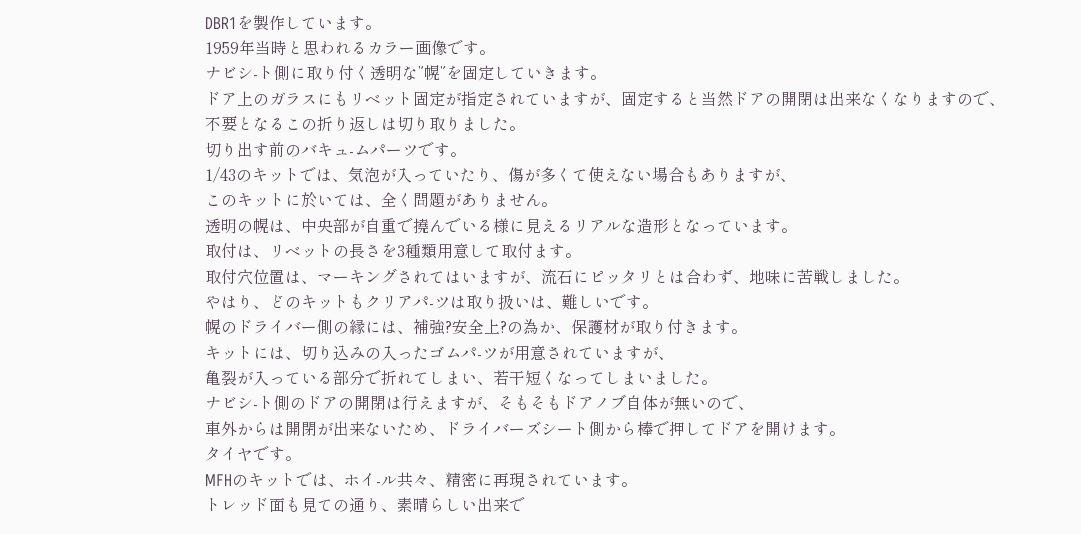DBR1を製作しています。
1959年当時と思われるカラー画像です。
ナビシ-ト側に取り付く透明な”幌”を固定していきます。
ドア上のガラスにもリベット固定が指定されていますが、固定すると当然ドアの開閉は出来なくなりますので、
不要となるこの折り返しは切り取りました。
切り出す前のバキュ-ムパーツです。
1/43のキットでは、気泡が入っていたり、傷が多くて使えない場合もありますが、
このキットに於いては、全く問題がありません。
透明の幌は、中央部が自重で撓んでいる様に見えるリアルな造形となっています。
取付は、リベットの長さを3種類用意して取付ます。
取付穴位置は、マーキングされてはいますが、流石にピッタリとは合わず、地味に苦戦しました。
やはり、どのキットもクリアパ-ツは取り扱いは、難しいです。
幌のドライバー側の縁には、補強?安全上?の為か、保護材が取り付きます。
キットには、切り込みの入ったゴムパ-ツが用意されていますが、
亀裂が入っている部分で折れてしまい、若干短くなってしまいました。
ナビシ-ト側のドアの開閉は行えますが、そもそもドアノブ自体が無いので、
車外からは開閉が出来ないため、ドライバーズシート側から棒で押してドアを開けます。
タイヤです。
MFHのキットでは、ホイ-ル共々、精密に再現されています。
トレッド面も見ての通り、素晴らしい出来で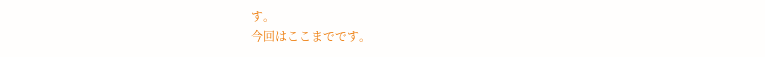す。
今回はここまでです。